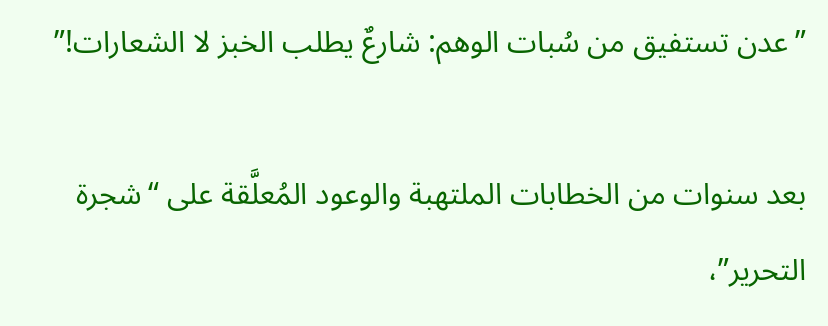”عدن تستفيق من سُبات الوهم: شارعٌ يطلب الخبز لا الشعارات!”

بعد سنوات من الخطابات الملتهبة والوعود المُعلَّقة على “شجرة التحرير”،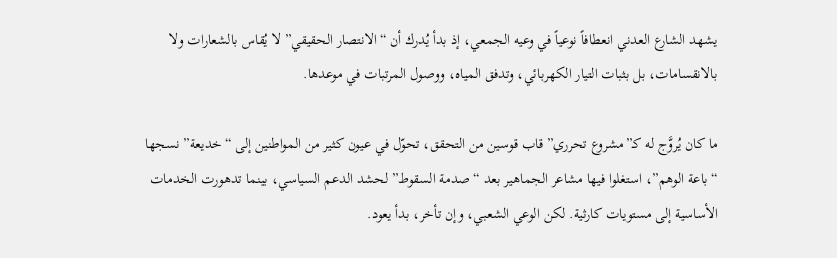يشهد الشارع العدني انعطافاً نوعياً في وعيه الجمعي، إذ بدأ يُدرك أن “الانتصار الحقيقي” لا يُقاس بالشعارات ولا بالانقسامات، بل بثبات التيار الكهربائي، وتدفق المياه، ووصول المرتبات في موعدها.

ما كان يُروَّج له كـ”مشروع تحرري” قاب قوسين من التحقق، تحوّل في عيون كثير من المواطنين إلى “خديعة” نسجها “باعة الوهم”، استغلوا فيها مشاعر الجماهير بعد “صدمة السقوط” لحشد الدعم السياسي، بينما تدهورت الخدمات الأساسية إلى مستويات كارثية. لكن الوعي الشعبي، وإن تأخر، بدأ يعود.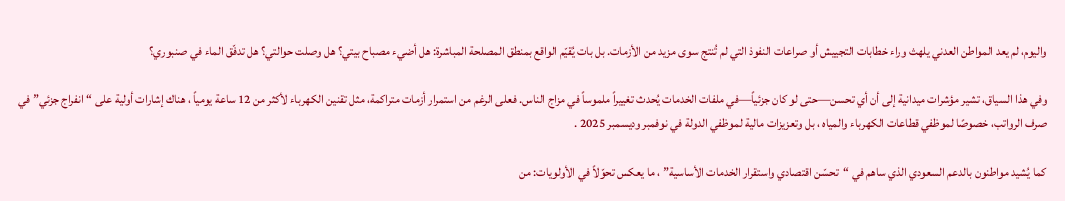واليوم، لم يعد المواطن العدني يلهث وراء خطابات التجييش أو صراعات النفوذ التي لم تُنتج سوى مزيد من الأزمات. بل بات يُقيّم الواقع بمنطق المصلحة المباشرة: هل أضيء مصباح بيتي؟ هل وصلت حوالتي؟ هل تدفّق الماء في صنبوري؟

وفي هذا السياق، تشير مؤشرات ميدانية إلى أن أي تحسن—حتى لو كان جزئياً—في ملفات الخدمات يُحدث تغييراً ملموساً في مزاج الناس. فعلى الرغم من استمرار أزمات متراكمة، مثل تقنين الكهرباء لأكثر من 12 ساعة يومياً ، هناك إشارات أولية على “انفراج جزئي” في صرف الرواتب، خصوصًا لموظفي قطاعات الكهرباء والمياه ، بل وتعزيزات مالية لموظفي الدولة في نوفمبر وديسمبر 2025 .

كما يُشيد مواطنون بالدعم السعودي الذي ساهم في “تحسّن اقتصادي واستقرار الخدمات الأساسية” ، ما يعكس تحوّلاً في الأولويات: من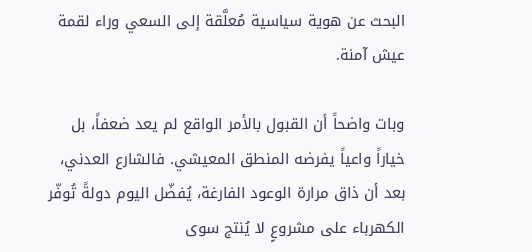البحث عن هوية سياسية مُعلَّقة إلى السعي وراء لقمة عيش آمنة.

وبات واضحاً أن القبول بالأمر الواقع لم يعد ضعفاً، بل خياراً واعياً يفرضه المنطق المعيشي. فالشارع العدني، بعد أن ذاق مرارة الوعود الفارغة، يُفضّل اليوم دولةً تُوفّر الكهرباء على مشروعٍ لا يُنتج سوى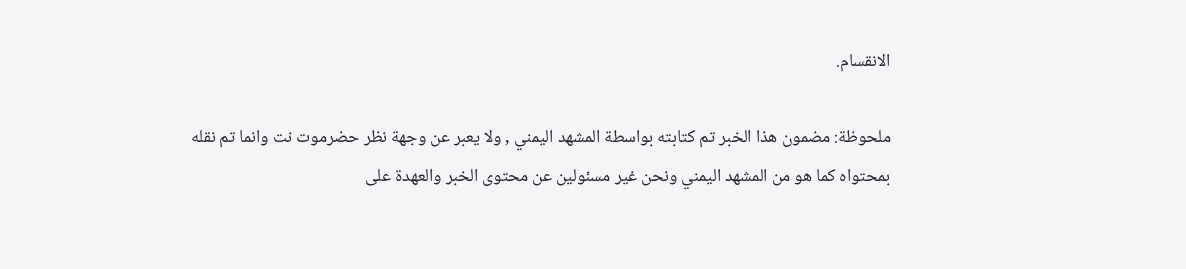الانقسام.

ملحوظة: مضمون هذا الخبر تم كتابته بواسطة المشهد اليمني , ولا يعبر عن وجهة نظر حضرموت نت وانما تم نقله بمحتواه كما هو من المشهد اليمني ونحن غير مسئولين عن محتوى الخبر والعهدة على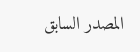المصدر السابق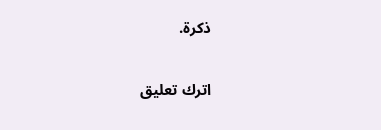ذكرة.

اترك تعليق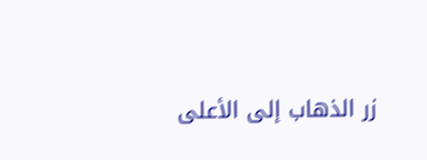زر الذهاب إلى الأعلى